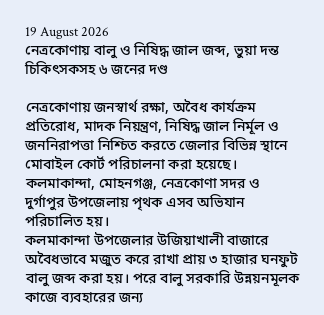19 August 2026
নেত্রকোণায় বালু ও নিষিদ্ধ জাল জব্দ, ভুয়া দন্ত চিকিৎসকসহ ৬ জনের দণ্ড

নেত্রকোণায় জনস্বার্থ রক্ষা, অবৈধ কার্যক্রম প্রতিরোধ, মাদক নিয়ন্ত্রণ, নিষিদ্ধ জাল নির্মূল ও জননিরাপত্তা নিশ্চিত করতে জেলার বিভিন্ন স্থানে মোবাইল কোর্ট পরিচালনা করা হয়েছে। কলমাকান্দা, মোহনগঞ্জ, নেত্রকোণা সদর ও দুর্গাপুর উপজেলায় পৃথক এসব অভিযান পরিচালিত হয়।
কলমাকান্দা উপজেলার উজিয়াখালী বাজারে অবৈধভাবে মজুত করে রাখা প্রায় ৩ হাজার ঘনফুট বালু জব্দ করা হয়। পরে বালু সরকারি উন্নয়নমূলক কাজে ব্যবহারের জন্য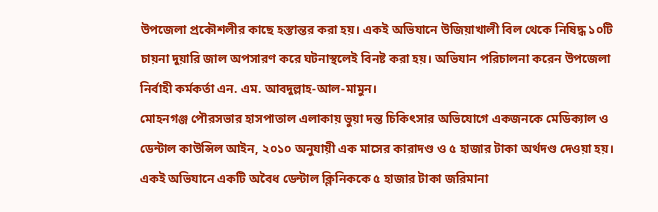উপজেলা প্রকৌশলীর কাছে হস্তান্তর করা হয়। একই অভিযানে উজিয়াখালী বিল থেকে নিষিদ্ধ ১০টি চায়না দুয়ারি জাল অপসারণ করে ঘটনাস্থলেই বিনষ্ট করা হয়। অভিযান পরিচালনা করেন উপজেলা নির্বাহী কর্মকর্তা এন. এম. আবদুল্লাহ-আল-মামুন।
মোহনগঞ্জ পৌরসভার হাসপাতাল এলাকায় ভুয়া দন্ত চিকিৎসার অভিযোগে একজনকে মেডিক্যাল ও ডেন্টাল কাউন্সিল আইন, ২০১০ অনুযায়ী এক মাসের কারাদণ্ড ও ৫ হাজার টাকা অর্থদণ্ড দেওয়া হয়। একই অভিযানে একটি অবৈধ ডেন্টাল ক্লিনিককে ৫ হাজার টাকা জরিমানা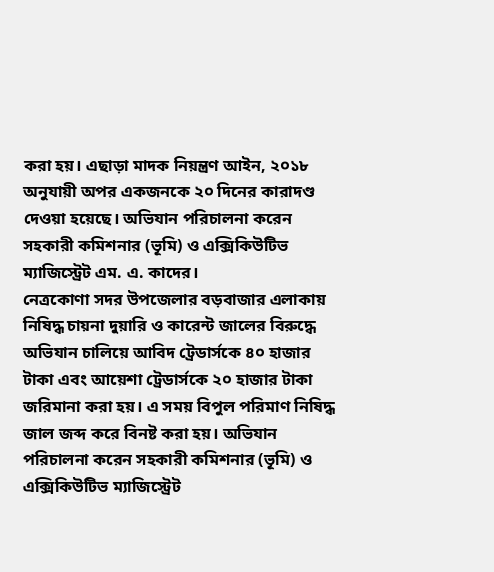করা হয়। এছাড়া মাদক নিয়ন্ত্রণ আইন, ২০১৮ অনুযায়ী অপর একজনকে ২০ দিনের কারাদণ্ড দেওয়া হয়েছে। অভিযান পরিচালনা করেন সহকারী কমিশনার (ভূমি) ও এক্সিকিউটিভ ম্যাজিস্ট্রেট এম. এ. কাদের।
নেত্রকোণা সদর উপজেলার বড়বাজার এলাকায় নিষিদ্ধ চায়না দুয়ারি ও কারেন্ট জালের বিরুদ্ধে অভিযান চালিয়ে আবিদ ট্রেডার্সকে ৪০ হাজার টাকা এবং আয়েশা ট্রেডার্সকে ২০ হাজার টাকা জরিমানা করা হয়। এ সময় বিপুল পরিমাণ নিষিদ্ধ জাল জব্দ করে বিনষ্ট করা হয়। অভিযান পরিচালনা করেন সহকারী কমিশনার (ভূমি) ও এক্সিকিউটিভ ম্যাজিস্ট্রেট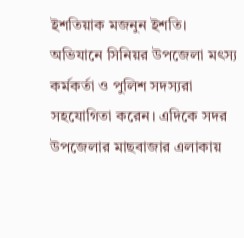ইশতিয়াক মজনুন ইশতি। অভিযানে সিনিয়র উপজেলা মৎস্য কর্মকর্তা ও পুলিশ সদস্যরা সহযোগিতা করেন। এদিকে সদর উপজেলার মাছবাজার এলাকায়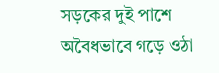সড়কের দুই পাশে অবৈধভাবে গড়ে ওঠা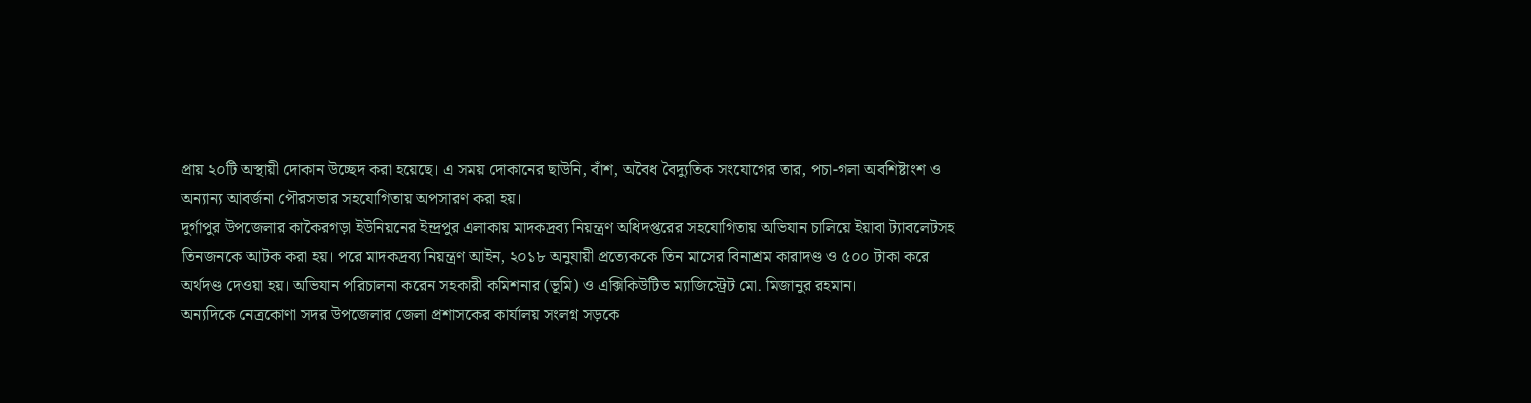প্রায় ২০টি অস্থায়ী দোকান উচ্ছেদ করা হয়েছে। এ সময় দোকানের ছাউনি, বাঁশ, অবৈধ বৈদ্যুতিক সংযোগের তার, পচা-গলা অবশিষ্টাংশ ও অন্যান্য আবর্জনা পৌরসভার সহযোগিতায় অপসারণ করা হয়।
দুর্গাপুর উপজেলার কাকৈরগড়া ইউনিয়নের ইন্দ্রপুর এলাকায় মাদকদ্রব্য নিয়ন্ত্রণ অধিদপ্তরের সহযোগিতায় অভিযান চালিয়ে ইয়াবা ট্যাবলেটসহ তিনজনকে আটক করা হয়। পরে মাদকদ্রব্য নিয়ন্ত্রণ আইন, ২০১৮ অনুযায়ী প্রত্যেককে তিন মাসের বিনাশ্রম কারাদণ্ড ও ৫০০ টাকা করে অর্থদণ্ড দেওয়া হয়। অভিযান পরিচালনা করেন সহকারী কমিশনার (ভূমি) ও এক্সিকিউটিভ ম্যাজিস্ট্রেট মো. মিজানুর রহমান।
অন্যদিকে নেত্রকোণা সদর উপজেলার জেলা প্রশাসকের কার্যালয় সংলগ্ন সড়কে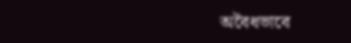অবৈধভাবে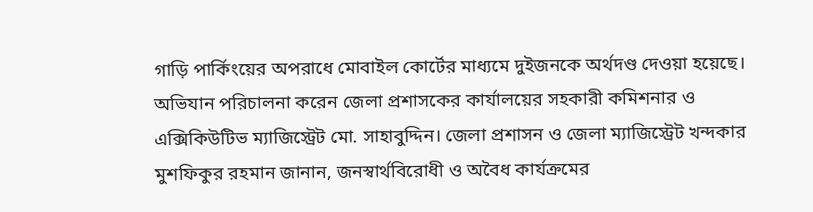গাড়ি পার্কিংয়ের অপরাধে মোবাইল কোর্টের মাধ্যমে দুইজনকে অর্থদণ্ড দেওয়া হয়েছে। অভিযান পরিচালনা করেন জেলা প্রশাসকের কার্যালয়ের সহকারী কমিশনার ও এক্সিকিউটিভ ম্যাজিস্ট্রেট মো. সাহাবুদ্দিন। জেলা প্রশাসন ও জেলা ম্যাজিস্ট্রেট খন্দকার মুশফিকুর রহমান জানান, জনস্বার্থবিরোধী ও অবৈধ কার্যক্রমের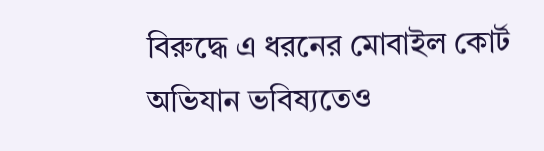বিরুদ্ধে এ ধরনের মোবাইল কোর্ট অভিযান ভবিষ্যতেও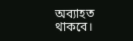অব্যাহত থাকবে।